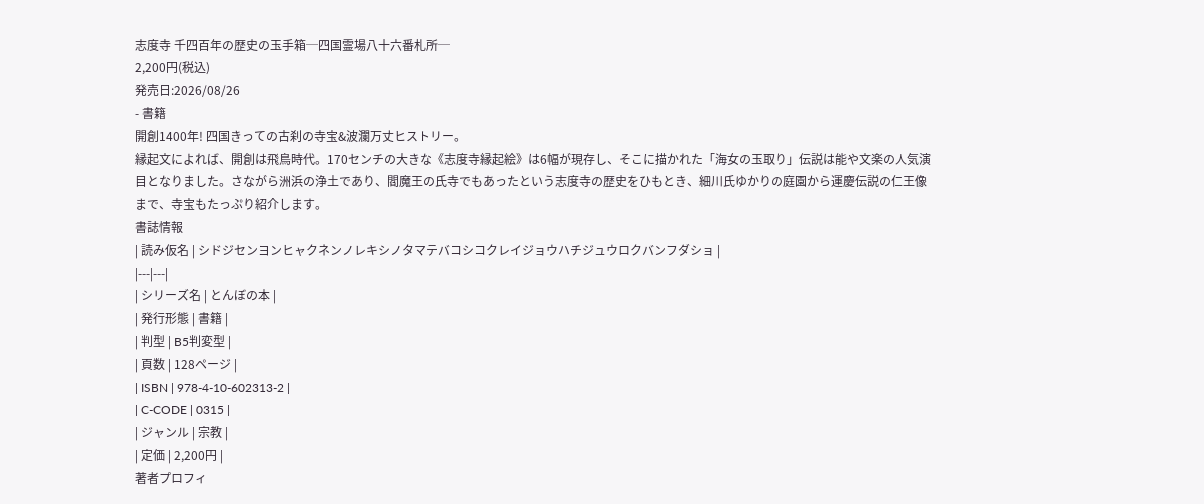志度寺 千四百年の歴史の玉手箱─四国霊場八十六番札所─
2,200円(税込)
発売日:2026/08/26
- 書籍
開創1400年! 四国きっての古刹の寺宝&波瀾万丈ヒストリー。
縁起文によれば、開創は飛鳥時代。170センチの大きな《志度寺縁起絵》は6幅が現存し、そこに描かれた「海女の玉取り」伝説は能や文楽の人気演目となりました。さながら洲浜の浄土であり、閻魔王の氏寺でもあったという志度寺の歴史をひもとき、細川氏ゆかりの庭園から運慶伝説の仁王像まで、寺宝もたっぷり紹介します。
書誌情報
| 読み仮名 | シドジセンヨンヒャクネンノレキシノタマテバコシコクレイジョウハチジュウロクバンフダショ |
|---|---|
| シリーズ名 | とんぼの本 |
| 発行形態 | 書籍 |
| 判型 | B5判変型 |
| 頁数 | 128ページ |
| ISBN | 978-4-10-602313-2 |
| C-CODE | 0315 |
| ジャンル | 宗教 |
| 定価 | 2,200円 |
著者プロフィ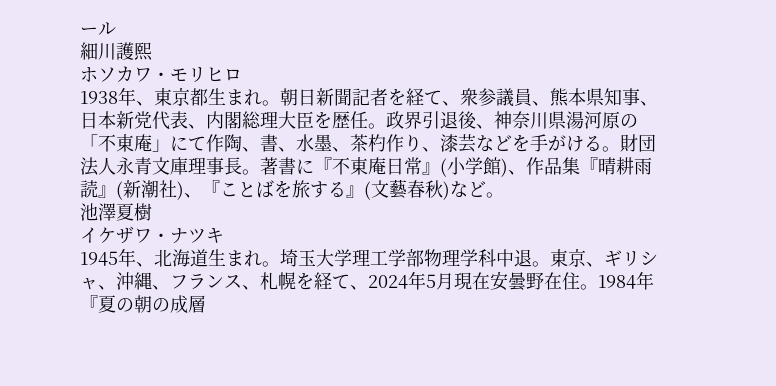ール
細川護熙
ホソカワ・モリヒロ
1938年、東京都生まれ。朝日新聞記者を経て、衆参議員、熊本県知事、日本新党代表、内閣総理大臣を歴任。政界引退後、神奈川県湯河原の「不東庵」にて作陶、書、水墨、茶杓作り、漆芸などを手がける。財団法人永青文庫理事長。著書に『不東庵日常』(小学館)、作品集『晴耕雨読』(新潮社)、『ことばを旅する』(文藝春秋)など。
池澤夏樹
イケザワ・ナツキ
1945年、北海道生まれ。埼玉大学理工学部物理学科中退。東京、ギリシャ、沖縄、フランス、札幌を経て、2024年5月現在安曇野在住。1984年『夏の朝の成層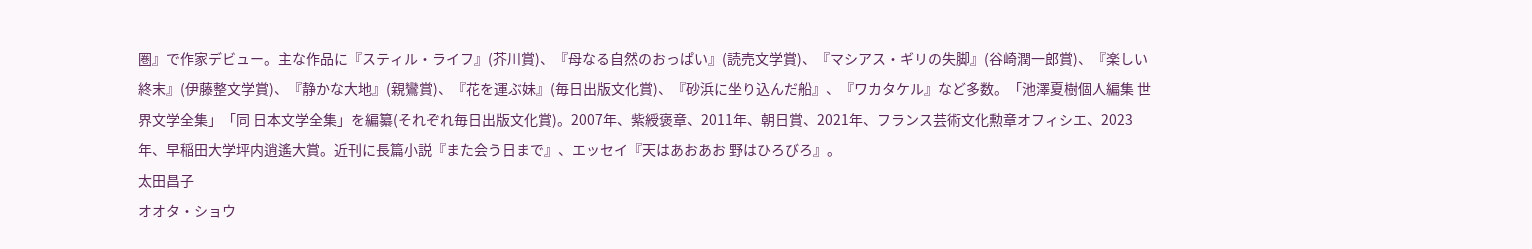圏』で作家デビュー。主な作品に『スティル・ライフ』(芥川賞)、『母なる自然のおっぱい』(読売文学賞)、『マシアス・ギリの失脚』(谷崎潤一郎賞)、『楽しい終末』(伊藤整文学賞)、『静かな大地』(親鸞賞)、『花を運ぶ妹』(毎日出版文化賞)、『砂浜に坐り込んだ船』、『ワカタケル』など多数。「池澤夏樹個人編集 世界文学全集」「同 日本文学全集」を編纂(それぞれ毎日出版文化賞)。2007年、紫綬褒章、2011年、朝日賞、2021年、フランス芸術文化勲章オフィシエ、2023年、早稲田大学坪内逍遙大賞。近刊に長篇小説『また会う日まで』、エッセイ『天はあおあお 野はひろびろ』。
太田昌子
オオタ・ショウ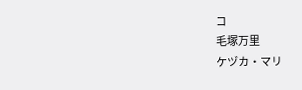コ
毛塚万里
ケヅカ・マリ